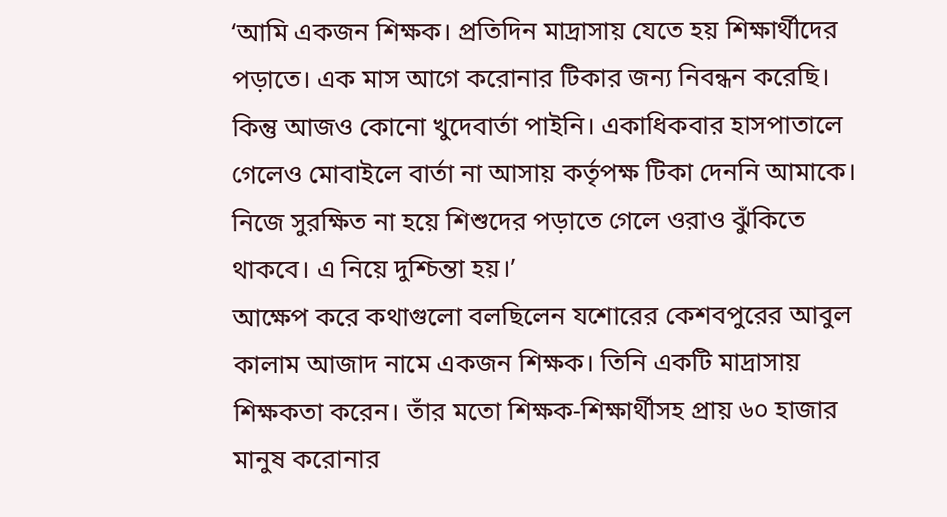‘আমি একজন শিক্ষক। প্রতিদিন মাদ্রাসায় যেতে হয় শিক্ষার্থীদের পড়াতে। এক মাস আগে করোনার টিকার জন্য নিবন্ধন করেছি। কিন্তু আজও কোনো খুদেবার্তা পাইনি। একাধিকবার হাসপাতালে গেলেও মোবাইলে বার্তা না আসায় কর্তৃপক্ষ টিকা দেননি আমাকে। নিজে সুরক্ষিত না হয়ে শিশুদের পড়াতে গেলে ওরাও ঝুঁকিতে থাকবে। এ নিয়ে দুশ্চিন্তা হয়।’
আক্ষেপ করে কথাগুলো বলছিলেন যশোরের কেশবপুরের আবুল কালাম আজাদ নামে একজন শিক্ষক। তিনি একটি মাদ্রাসায় শিক্ষকতা করেন। তাঁর মতো শিক্ষক-শিক্ষার্থীসহ প্রায় ৬০ হাজার মানুষ করোনার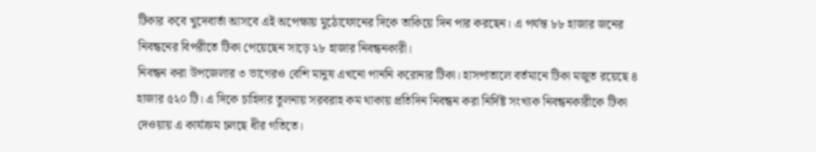টিকার কবে খুদেবার্তা আসবে এই অপেক্ষায় মুঠোফোনের দিকে তাকিয়ে দিন পার করছেন। এ পর্যন্ত ৮৮ হাজার জনের নিবন্ধনের বিপরীতে টিকা পেয়েছেন সাড়ে ২৮ হাজার নিবন্ধনকারী।
নিবন্ধন করা উপজেলার ৩ ভাগেরও বেশি মানুষ এখনো পাননি করোনার টিকা। হাসপাতালে বর্তমানে টিকা মজুত রয়েছে ৪ হাজার ৫২০ টি। এ দিকে চাহিদার তুলনায় সরবরাহ কম থাকায় প্রতিদিন নিবন্ধন করা নির্দিষ্ট সংখ্যক নিবন্ধনকারীকে টিকা দেওয়ায় এ কার্যক্রম চলছে ধীর গতিতে।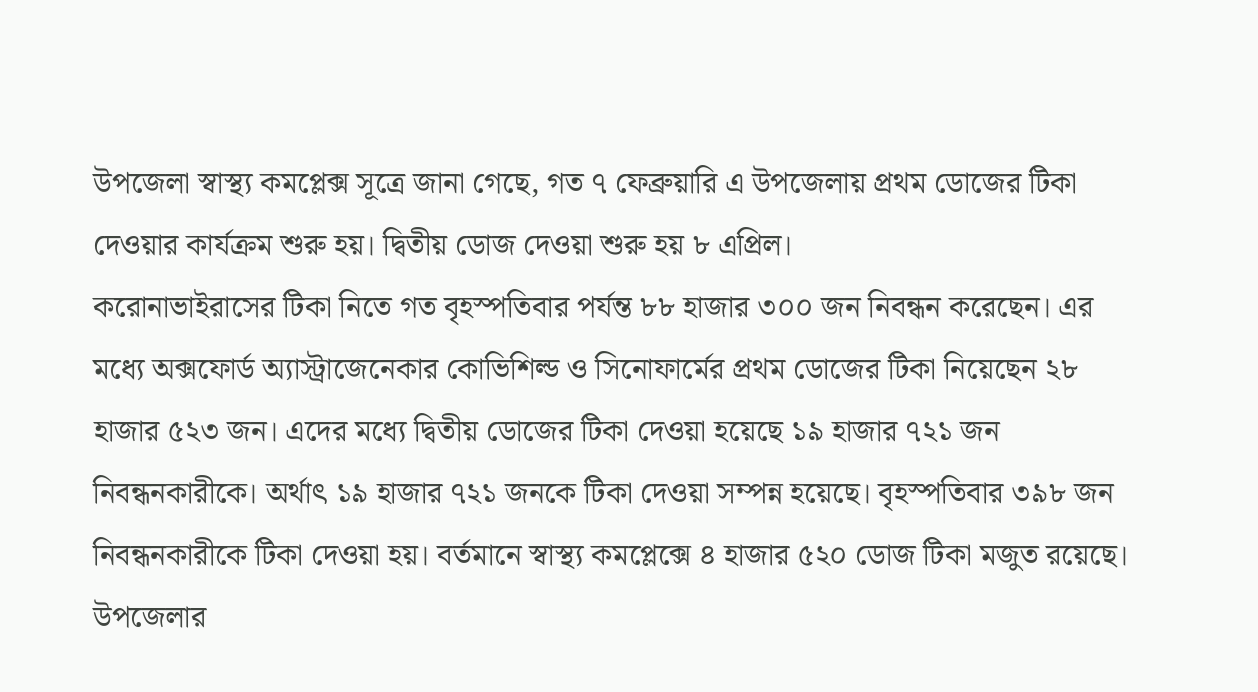উপজেলা স্বাস্থ্য কমপ্লেক্স সূত্রে জানা গেছে, গত ৭ ফেব্রুয়ারি এ উপজেলায় প্রথম ডোজের টিকা দেওয়ার কার্যক্রম শুরু হয়। দ্বিতীয় ডোজ দেওয়া শুরু হয় ৮ এপ্রিল।
করোনাভাইরাসের টিকা নিতে গত বৃহস্পতিবার পর্যন্ত ৮৮ হাজার ৩০০ জন নিবন্ধন করেছেন। এর মধ্যে অক্সফোর্ড অ্যাস্ট্রাজেনেকার কোভিশিল্ড ও সিনোফার্মের প্রথম ডোজের টিকা নিয়েছেন ২৮ হাজার ৫২৩ জন। এদের মধ্যে দ্বিতীয় ডোজের টিকা দেওয়া হয়েছে ১৯ হাজার ৭২১ জন নিবন্ধনকারীকে। অর্থাৎ ১৯ হাজার ৭২১ জনকে টিকা দেওয়া সম্পন্ন হয়েছে। বৃহস্পতিবার ৩৯৮ জন নিবন্ধনকারীকে টিকা দেওয়া হয়। বর্তমানে স্বাস্থ্য কমপ্লেক্সে ৪ হাজার ৫২০ ডোজ টিকা মজুত রয়েছে।
উপজেলার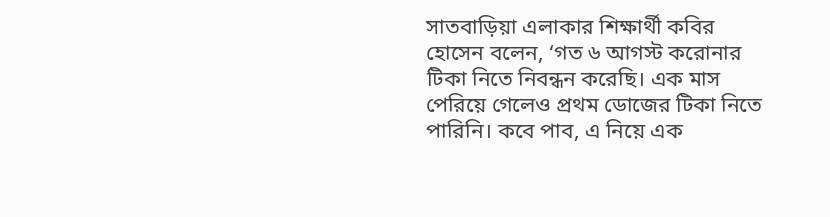সাতবাড়িয়া এলাকার শিক্ষার্থী কবির হোসেন বলেন, ‘গত ৬ আগস্ট করোনার টিকা নিতে নিবন্ধন করেছি। এক মাস পেরিয়ে গেলেও প্রথম ডোজের টিকা নিতে পারিনি। কবে পাব, এ নিয়ে এক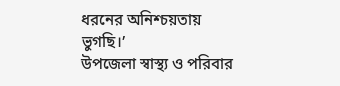ধরনের অনিশ্চয়তায় ভুগছি।’
উপজেলা স্বাস্থ্য ও পরিবার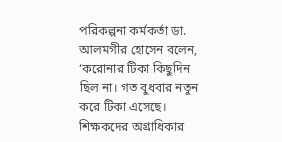পরিকল্পনা কর্মকর্তা ডা. আলমগীর হোসেন বলেন, ‘করোনার টিকা কিছুদিন ছিল না। গত বুধবার নতুন করে টিকা এসেছে। শিক্ষকদের অগ্রাধিকার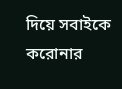দিয়ে সবাইকে করোনার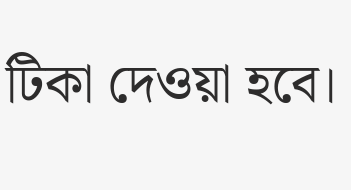টিকা দেওয়া হবে।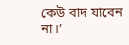কেউ বাদ যাবেন না।’